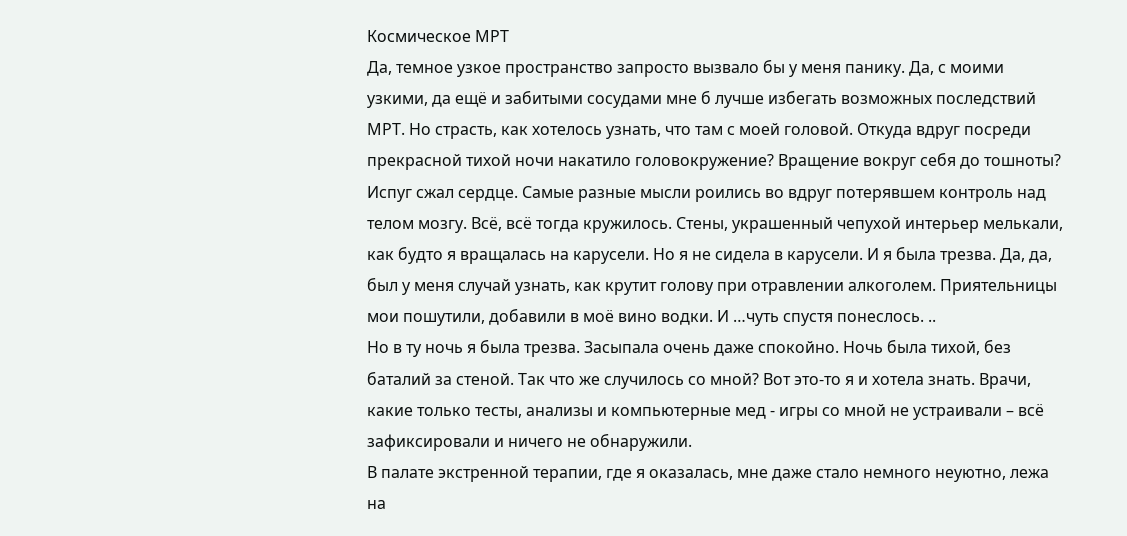Космическое МРТ
Да, темное узкое пространство запросто вызвало бы у меня панику. Да, с моими узкими, да ещё и забитыми сосудами мне б лучше избегать возможных последствий МРТ. Но страсть, как хотелось узнать, что там с моей головой. Откуда вдруг посреди прекрасной тихой ночи накатило головокружение? Вращение вокруг себя до тошноты?
Испуг сжал сердце. Самые разные мысли роились во вдруг потерявшем контроль над телом мозгу. Всё, всё тогда кружилось. Стены, украшенный чепухой интерьер мелькали, как будто я вращалась на карусели. Но я не сидела в карусели. И я была трезва. Да, да, был у меня случай узнать, как крутит голову при отравлении алкоголем. Приятельницы мои пошутили, добавили в моё вино водки. И …чуть спустя понеслось. ..
Но в ту ночь я была трезва. Засыпала очень даже спокойно. Ночь была тихой, без баталий за стеной. Так что же случилось со мной? Вот это-то я и хотела знать. Врачи, какие только тесты, анализы и компьютерные мед - игры со мной не устраивали – всё зафиксировали и ничего не обнаружили.
В палате экстренной терапии, где я оказалась, мне даже стало немного неуютно, лежа на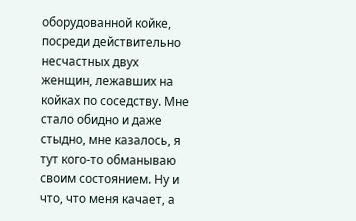оборудованной койке, посреди действительно несчастных двух женщин, лежавших на койках по соседству. Мне стало обидно и даже стыдно, мне казалось, я тут кого-то обманываю своим состоянием. Ну и что, что меня качает, а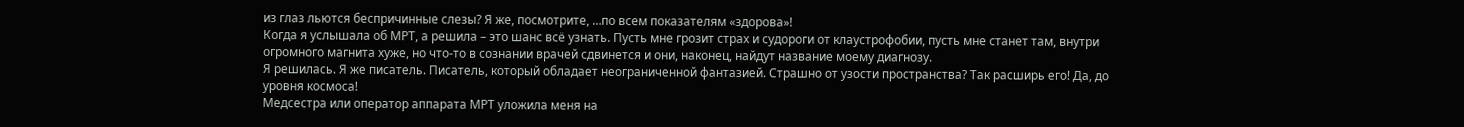из глаз льются беспричинные слезы? Я же, посмотрите, …по всем показателям «здорова»!
Когда я услышала об МРТ, а решила – это шанс всё узнать. Пусть мне грозит страх и судороги от клаустрофобии, пусть мне станет там, внутри огромного магнита хуже, но что-то в сознании врачей сдвинется и они, наконец, найдут название моему диагнозу.
Я решилась. Я же писатель. Писатель, который обладает неограниченной фантазией. Страшно от узости пространства? Так расширь его! Да, до уровня космоса!
Медсестра или оператор аппарата МРТ уложила меня на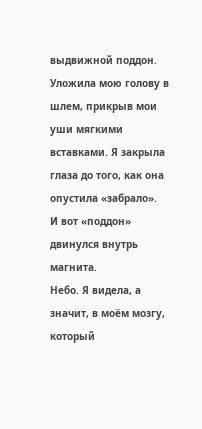выдвижной поддон. Уложила мою голову в шлем, прикрыв мои уши мягкими вставками. Я закрыла глаза до того, как она опустила «забрало».
И вот «поддон» двинулся внутрь магнита.
Небо. Я видела, а значит, в моём мозгу, который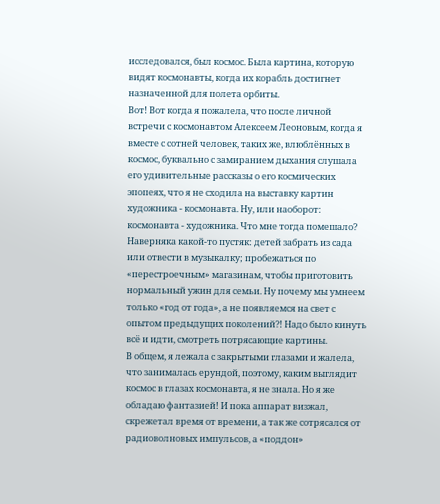исследовался, был космос. Была картина, которую видят космонавты, когда их корабль достигнет назначенной для полета орбиты.
Вот! Вот когда я пожалела, что после личной встречи с космонавтом Алексеем Леоновым, когда я вместе с сотней человек, таких же, влюблённых в космос, буквально с замиранием дыхания слушала его удивительные рассказы о его космических эпопеях, что я не сходила на выставку картин художника - космонавта. Ну, или наоборот: космонавта - художника. Что мне тогда помешало? Наверняка какой-то пустяк: детей забрать из сада или отвести в музыкалку; пробежаться по «перестроечным» магазинам, чтобы приготовить нормальный ужин для семьи. Ну почему мы умнеем только «год от года», а не появляемся на свет с опытом предыдущих поколений?! Надо было кинуть всё и идти, смотреть потрясающие картины.
В общем, я лежала с закрытыми глазами и жалела, что занималась ерундой, поэтому, каким выглядит космос в глазах космонавта, я не знала. Но я же обладаю фантазией! И пока аппарат визжал, скрежетал время от времени, а так же сотрясался от радиоволновых импульсов, а «поддон»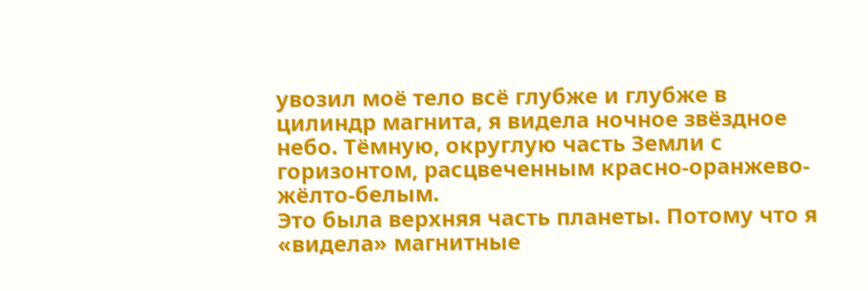увозил моё тело всё глубже и глубже в цилиндр магнита, я видела ночное звёздное небо. Тёмную, округлую часть Земли с горизонтом, расцвеченным красно-оранжево-жёлто-белым.
Это была верхняя часть планеты. Потому что я «видела» магнитные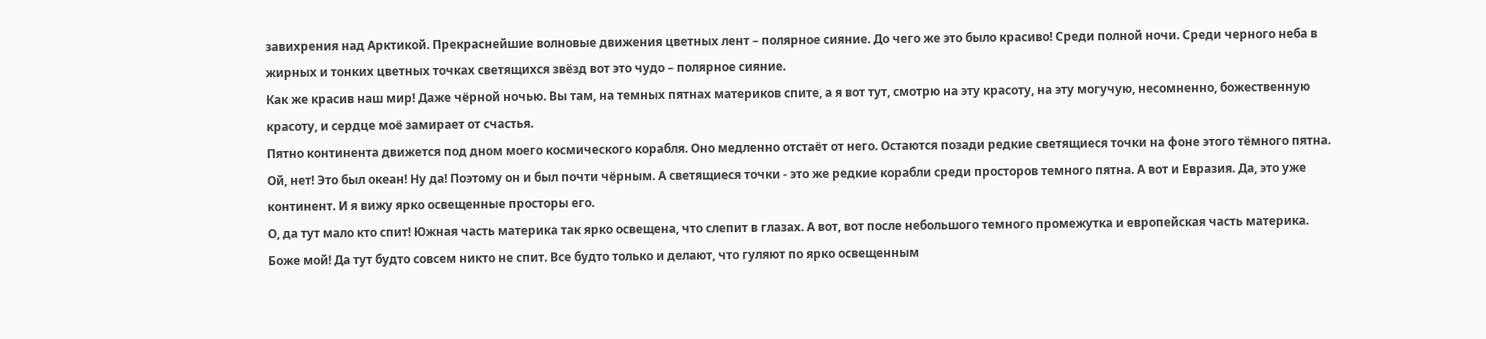завихрения над Арктикой. Прекраснейшие волновые движения цветных лент – полярное сияние. До чего же это было красиво! Среди полной ночи. Среди черного неба в жирных и тонких цветных точках светящихся звёзд вот это чудо – полярное сияние.
Как же красив наш мир! Даже чёрной ночью. Вы там, на темных пятнах материков спите, а я вот тут, смотрю на эту красоту, на эту могучую, несомненно, божественную красоту, и сердце моё замирает от счастья.
Пятно континента движется под дном моего космического корабля. Оно медленно отстаёт от него. Остаются позади редкие светящиеся точки на фоне этого тёмного пятна. Ой, нет! Это был океан! Ну да! Поэтому он и был почти чёрным. А светящиеся точки - это же редкие корабли среди просторов темного пятна. А вот и Евразия. Да, это уже континент. И я вижу ярко освещенные просторы его.
О, да тут мало кто спит! Южная часть материка так ярко освещена, что слепит в глазах. А вот, вот после небольшого темного промежутка и европейская часть материка. Боже мой! Да тут будто совсем никто не спит. Все будто только и делают, что гуляют по ярко освещенным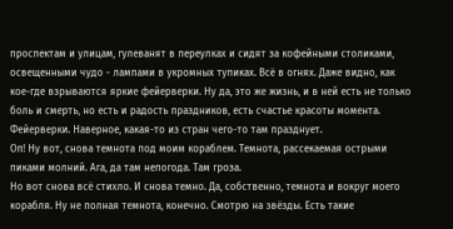проспектам и улицам, гулеванят в переулках и сидят за кофейными столиками, освещенными чудо - лампами в укромных тупиках. Всё в огнях. Даже видно, как кое-где взрываются яркие фейерверки. Ну да, это же жизнь, и в ней есть не только боль и смерть, но есть и радость праздников, есть счастье красоты момента. Фейерверки. Наверное, какая-то из стран чего-то там празднует.
Оп! Ну вот, снова темнота под моим кораблем. Темнота, рассекаемая острыми пиками молний. Ага, да там непогода. Там гроза.
Но вот снова всё стихло. И снова темно. Да, собственно, темнота и вокруг моего корабля. Ну не полная темнота, конечно. Смотрю на звёзды. Есть такие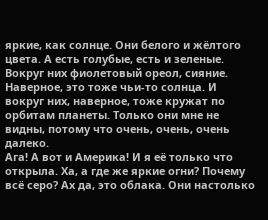яркие, как солнце. Они белого и жёлтого цвета. А есть голубые, есть и зеленые. Вокруг них фиолетовый ореол, сияние. Наверное, это тоже чьи-то солнца. И вокруг них, наверное, тоже кружат по орбитам планеты. Только они мне не видны, потому что очень, очень, очень далеко.
Ага! А вот и Америка! И я её только что открыла. Ха, а где же яркие огни? Почему всё серо? Ах да, это облака. Они настолько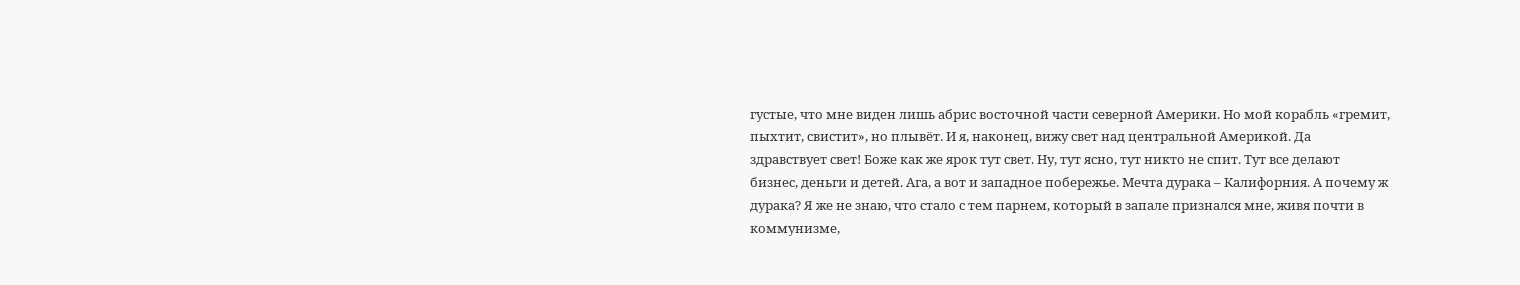густые, что мне виден лишь абрис восточной части северной Америки. Но мой корабль «гремит, пыхтит, свистит», но плывёт. И я, наконец, вижу свет над центральной Америкой. Да здравствует свет! Боже как же ярок тут свет. Ну, тут ясно, тут никто не спит. Тут все делают бизнес, деньги и детей. Ага, а вот и западное побережье. Мечта дурака – Калифорния. А почему ж дурака? Я же не знаю, что стало с тем парнем, который в запале признался мне, живя почти в коммунизме,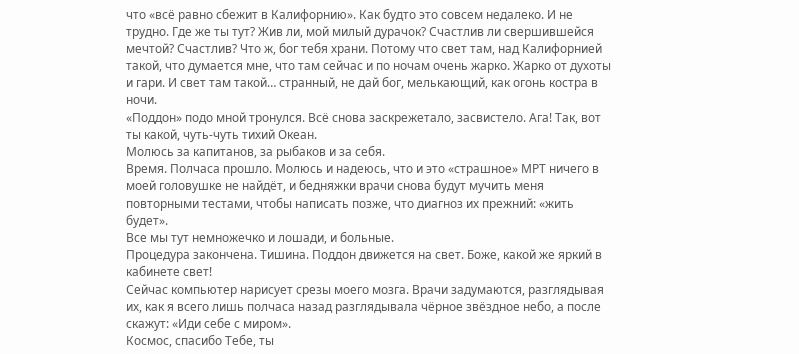что «всё равно сбежит в Калифорнию». Как будто это совсем недалеко. И не трудно. Где же ты тут? Жив ли, мой милый дурачок? Счастлив ли свершившейся мечтой? Счастлив? Что ж, бог тебя храни. Потому что свет там, над Калифорнией такой, что думается мне, что там сейчас и по ночам очень жарко. Жарко от духоты и гари. И свет там такой… странный, не дай бог, мелькающий, как огонь костра в ночи.
«Поддон» подо мной тронулся. Всё снова заскрежетало, засвистело. Ага! Так, вот ты какой, чуть-чуть тихий Океан.
Молюсь за капитанов, за рыбаков и за себя.
Время. Полчаса прошло. Молюсь и надеюсь, что и это «страшное» МРТ ничего в моей головушке не найдёт, и бедняжки врачи снова будут мучить меня повторными тестами, чтобы написать позже, что диагноз их прежний: «жить будет».
Все мы тут немножечко и лошади, и больные.
Процедура закончена. Тишина. Поддон движется на свет. Боже, какой же яркий в кабинете свет!
Сейчас компьютер нарисует срезы моего мозга. Врачи задумаются, разглядывая их, как я всего лишь полчаса назад разглядывала чёрное звёздное небо, а после скажут: «Иди себе с миром».
Космос, спасибо Тебе, ты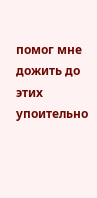помог мне дожить до этих упоительно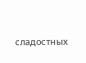сладостных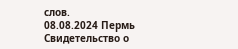слов.
08.08.2024 Пермь
Свидетельство о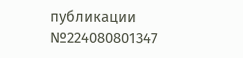публикации №224080801347